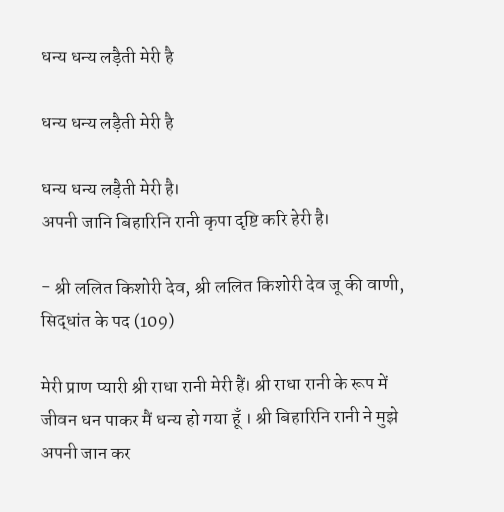धन्य धन्य लड़ैती मेरी है

धन्य धन्य लड़ैती मेरी है

धन्य धन्य लड़ैती मेरी है।
अपनी जानि बिहारिनि रानी कृपा दृष्टि करि हेरी है।

- श्री ललित किशोरी देव, श्री ललित किशोरी देव जू की वाणी, सिद्धांत के पद (109)

मेरी प्राण प्यारी श्री राधा रानी मेरी हैं। श्री राधा रानी के रूप में जीवन धन पाकर मैं धन्य हो गया हूँ । श्री बिहारिनि रानी ने मुझे अपनी जान कर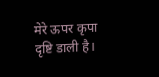मेरे ऊपर कृपा दृष्टि डाली है।